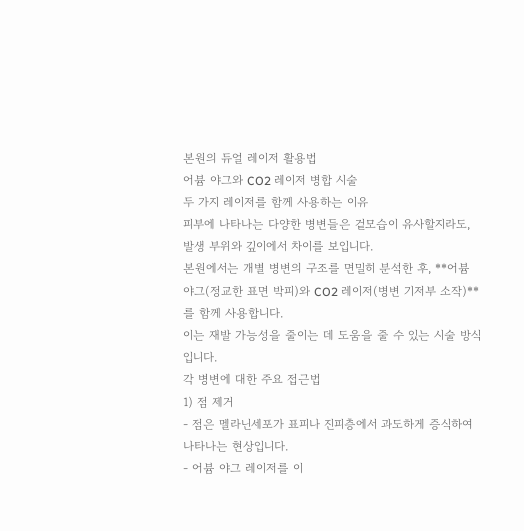본원의 듀얼 레이저 활용법
어븀 야그와 CO2 레이저 병합 시술
두 가지 레이저를 함께 사용하는 이유
피부에 나타나는 다양한 병변들은 겉모습이 유사할지라도, 발생 부위와 깊이에서 차이를 보입니다.
본원에서는 개별 병변의 구조를 면밀히 분석한 후, **어븀 야그(정교한 표면 박피)와 CO2 레이저(병변 기저부 소작)**를 함께 사용합니다.
이는 재발 가능성을 줄이는 데 도움을 줄 수 있는 시술 방식입니다.
각 병변에 대한 주요 접근법
1) 점 제거
- 점은 멜라닌세포가 표피나 진피층에서 과도하게 증식하여 나타나는 현상입니다.
- 어븀 야그 레이저를 이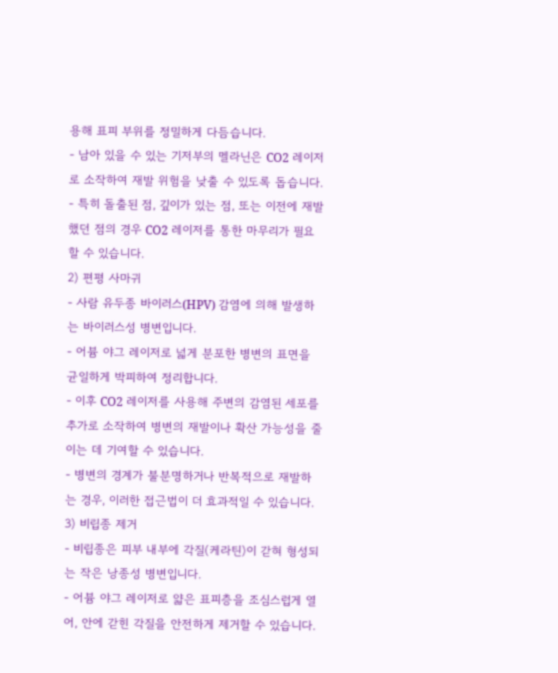용해 표피 부위를 정밀하게 다듬습니다.
- 남아 있을 수 있는 기저부의 멜라닌은 CO2 레이저로 소작하여 재발 위험을 낮출 수 있도록 돕습니다.
- 특히 돌출된 점, 깊이가 있는 점, 또는 이전에 재발했던 점의 경우 CO2 레이저를 통한 마무리가 필요할 수 있습니다.
2) 편평 사마귀
- 사람 유두종 바이러스(HPV) 감염에 의해 발생하는 바이러스성 병변입니다.
- 어븀 야그 레이저로 넓게 분포한 병변의 표면을 균일하게 박피하여 정리합니다.
- 이후 CO2 레이저를 사용해 주변의 감염된 세포를 추가로 소작하여 병변의 재발이나 확산 가능성을 줄이는 데 기여할 수 있습니다.
- 병변의 경계가 불분명하거나 반복적으로 재발하는 경우, 이러한 접근법이 더 효과적일 수 있습니다.
3) 비립종 제거
- 비립종은 피부 내부에 각질(케라틴)이 갇혀 형성되는 작은 낭종성 병변입니다.
- 어븀 야그 레이저로 얇은 표피층을 조심스럽게 열어, 안에 갇힌 각질을 안전하게 제거할 수 있습니다.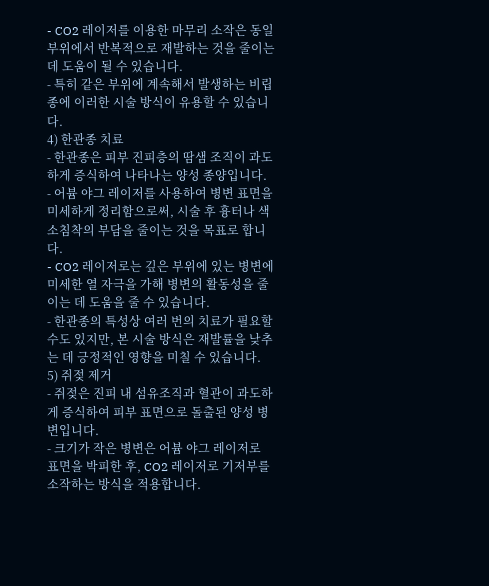- CO2 레이저를 이용한 마무리 소작은 동일 부위에서 반복적으로 재발하는 것을 줄이는 데 도움이 될 수 있습니다.
- 특히 같은 부위에 계속해서 발생하는 비립종에 이러한 시술 방식이 유용할 수 있습니다.
4) 한관종 치료
- 한관종은 피부 진피층의 땀샘 조직이 과도하게 증식하여 나타나는 양성 종양입니다.
- 어븀 야그 레이저를 사용하여 병변 표면을 미세하게 정리함으로써, 시술 후 흉터나 색소침착의 부담을 줄이는 것을 목표로 합니다.
- CO2 레이저로는 깊은 부위에 있는 병변에 미세한 열 자극을 가해 병변의 활동성을 줄이는 데 도움을 줄 수 있습니다.
- 한관종의 특성상 여러 번의 치료가 필요할 수도 있지만, 본 시술 방식은 재발률을 낮추는 데 긍정적인 영향을 미칠 수 있습니다.
5) 쥐젖 제거
- 쥐젖은 진피 내 섬유조직과 혈관이 과도하게 증식하여 피부 표면으로 돌출된 양성 병변입니다.
- 크기가 작은 병변은 어븀 야그 레이저로 표면을 박피한 후, CO2 레이저로 기저부를 소작하는 방식을 적용합니다.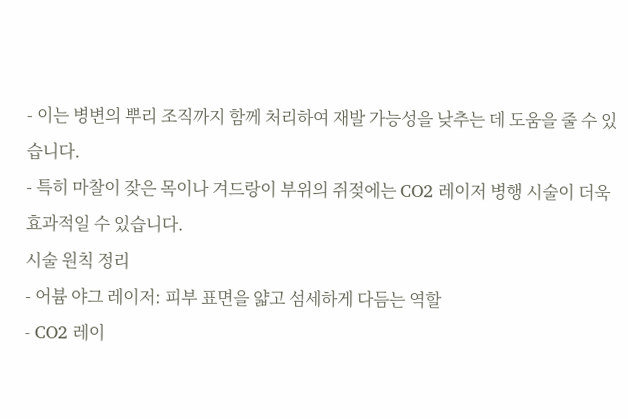- 이는 병변의 뿌리 조직까지 함께 처리하여 재발 가능성을 낮추는 데 도움을 줄 수 있습니다.
- 특히 마찰이 잦은 목이나 겨드랑이 부위의 쥐젖에는 CO2 레이저 병행 시술이 더욱 효과적일 수 있습니다.
시술 원칙 정리
- 어븀 야그 레이저: 피부 표면을 얇고 섬세하게 다듬는 역할
- CO2 레이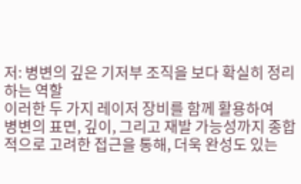저: 병변의 깊은 기저부 조직을 보다 확실히 정리하는 역할
이러한 두 가지 레이저 장비를 함께 활용하여
병변의 표면, 깊이, 그리고 재발 가능성까지 종합적으로 고려한 접근을 통해, 더욱 완성도 있는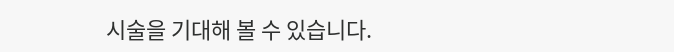시술을 기대해 볼 수 있습니다.